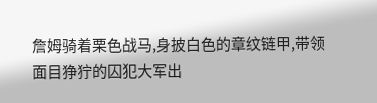詹姆骑着栗色战马,身披白色的章纹链甲,带领面目狰狞的囚犯大军出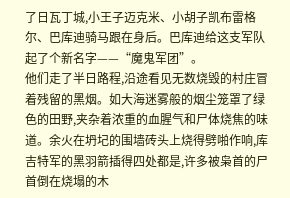了日瓦丁城,小王子迈克米、小胡子凯布雷格尔、巴库迪骑马跟在身后。巴库迪给这支军队起了个新名字——“魔鬼军团”。
他们走了半日路程,沿途看见无数烧毁的村庄冒着残留的黑烟。如大海迷雾般的烟尘笼罩了绿色的田野,夹杂着浓重的血腥气和尸体烧焦的味道。余火在坍圮的围墙砖头上烧得劈啪作响,库吉特军的黑羽箭插得四处都是,许多被枭首的尸首倒在烧塌的木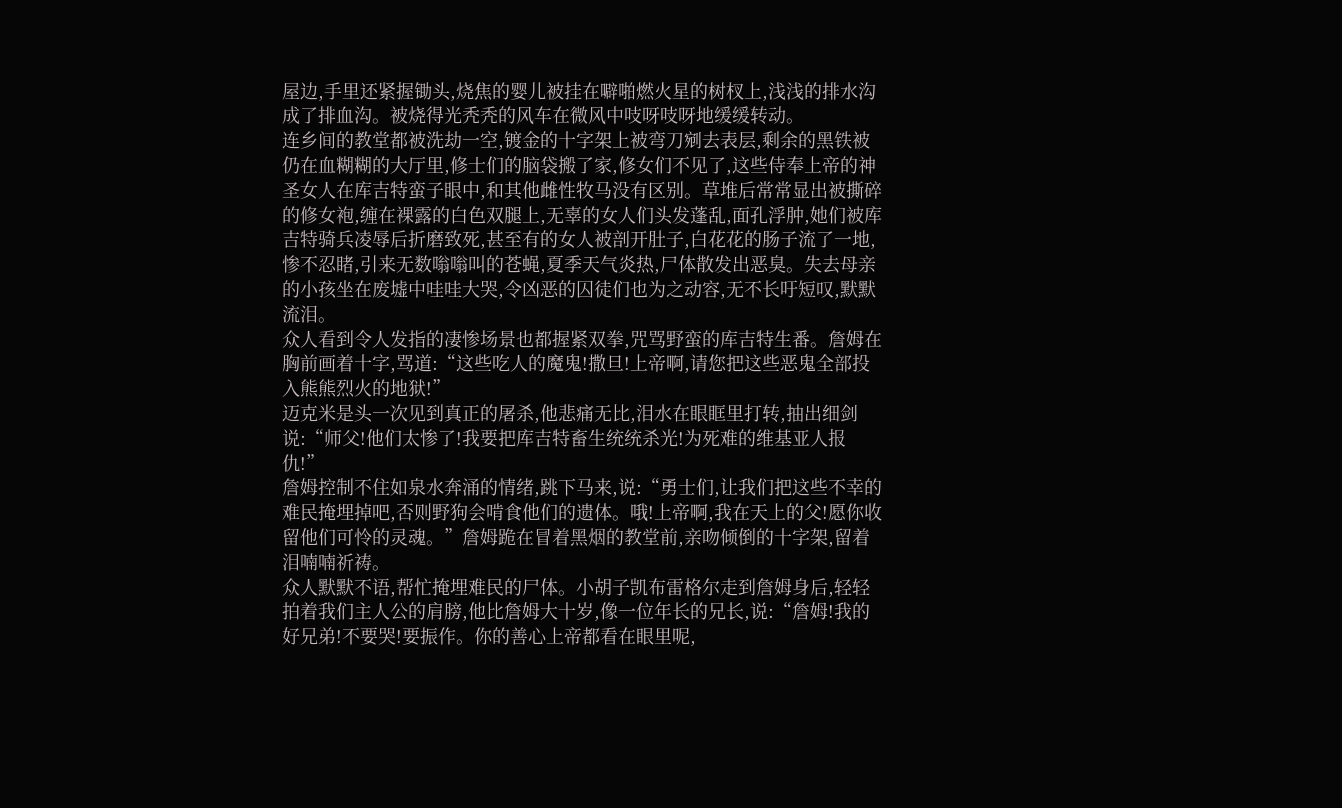屋边,手里还紧握锄头,烧焦的婴儿被挂在噼啪燃火星的树杈上,浅浅的排水沟成了排血沟。被烧得光秃秃的风车在微风中吱呀吱呀地缓缓转动。
连乡间的教堂都被洗劫一空,镀金的十字架上被弯刀剜去表层,剩余的黑铁被仍在血糊糊的大厅里,修士们的脑袋搬了家,修女们不见了,这些侍奉上帝的神圣女人在库吉特蛮子眼中,和其他雌性牧马没有区别。草堆后常常显出被撕碎的修女袍,缠在裸露的白色双腿上,无辜的女人们头发蓬乱,面孔浮肿,她们被库吉特骑兵凌辱后折磨致死,甚至有的女人被剖开肚子,白花花的肠子流了一地,惨不忍睹,引来无数嗡嗡叫的苍蝇,夏季天气炎热,尸体散发出恶臭。失去母亲的小孩坐在废墟中哇哇大哭,令凶恶的囚徒们也为之动容,无不长吁短叹,默默流泪。
众人看到令人发指的凄惨场景也都握紧双拳,咒骂野蛮的库吉特生番。詹姆在胸前画着十字,骂道:“这些吃人的魔鬼!撒旦!上帝啊,请您把这些恶鬼全部投入熊熊烈火的地狱!”
迈克米是头一次见到真正的屠杀,他悲痛无比,泪水在眼眶里打转,抽出细剑说:“师父!他们太惨了!我要把库吉特畜生统统杀光!为死难的维基亚人报仇!”
詹姆控制不住如泉水奔涌的情绪,跳下马来,说:“勇士们,让我们把这些不幸的难民掩埋掉吧,否则野狗会啃食他们的遗体。哦!上帝啊,我在天上的父!愿你收留他们可怜的灵魂。”詹姆跪在冒着黑烟的教堂前,亲吻倾倒的十字架,留着泪喃喃祈祷。
众人默默不语,帮忙掩埋难民的尸体。小胡子凯布雷格尔走到詹姆身后,轻轻拍着我们主人公的肩膀,他比詹姆大十岁,像一位年长的兄长,说:“詹姆!我的好兄弟!不要哭!要振作。你的善心上帝都看在眼里呢,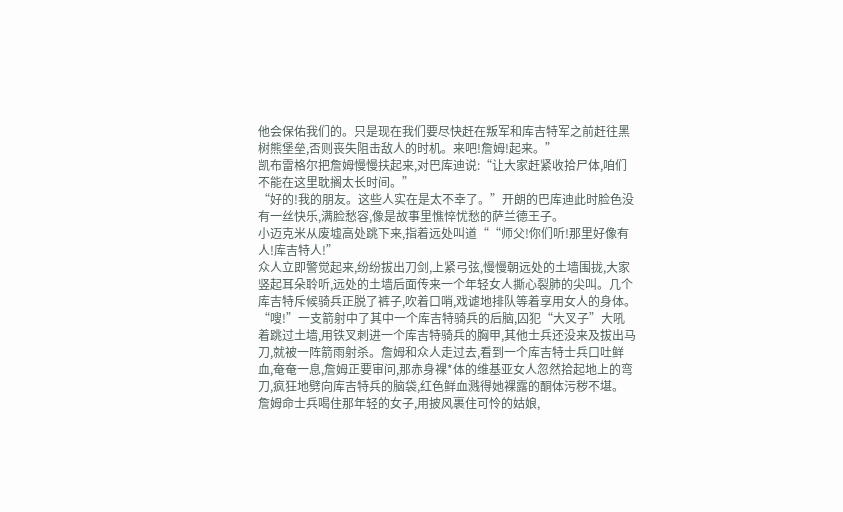他会保佑我们的。只是现在我们要尽快赶在叛军和库吉特军之前赶往黑树熊堡垒,否则丧失阻击敌人的时机。来吧!詹姆!起来。”
凯布雷格尔把詹姆慢慢扶起来,对巴库迪说:“让大家赶紧收拾尸体,咱们不能在这里耽搁太长时间。”
“好的!我的朋友。这些人实在是太不幸了。”开朗的巴库迪此时脸色没有一丝快乐,满脸愁容,像是故事里憔悴忧愁的萨兰德王子。
小迈克米从废墟高处跳下来,指着远处叫道““师父!你们听!那里好像有人!库吉特人!”
众人立即警觉起来,纷纷拔出刀剑,上紧弓弦,慢慢朝远处的土墙围拢,大家竖起耳朵聆听,远处的土墙后面传来一个年轻女人撕心裂肺的尖叫。几个库吉特斥候骑兵正脱了裤子,吹着口哨,戏谑地排队等着享用女人的身体。
“嗖!”一支箭射中了其中一个库吉特骑兵的后脑,囚犯“大叉子”大吼着跳过土墙,用铁叉刺进一个库吉特骑兵的胸甲,其他士兵还没来及拔出马刀,就被一阵箭雨射杀。詹姆和众人走过去,看到一个库吉特士兵口吐鲜血,奄奄一息,詹姆正要审问,那赤身裸*体的维基亚女人忽然拾起地上的弯刀,疯狂地劈向库吉特兵的脑袋,红色鲜血溅得她裸露的酮体污秽不堪。
詹姆命士兵喝住那年轻的女子,用披风裹住可怜的姑娘,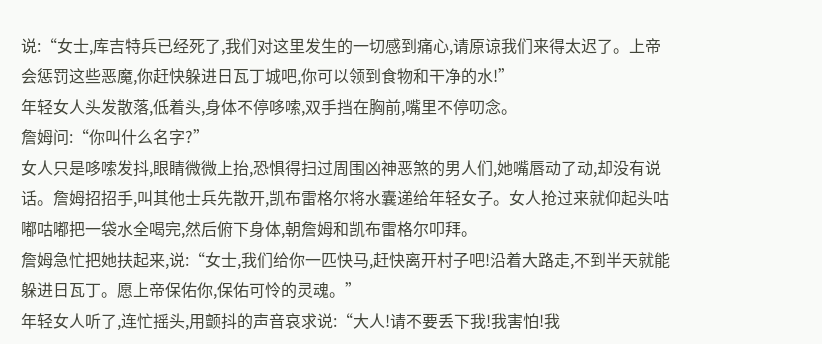说:“女士,库吉特兵已经死了,我们对这里发生的一切感到痛心,请原谅我们来得太迟了。上帝会惩罚这些恶魔,你赶快躲进日瓦丁城吧,你可以领到食物和干净的水!”
年轻女人头发散落,低着头,身体不停哆嗦,双手挡在胸前,嘴里不停叨念。
詹姆问:“你叫什么名字?”
女人只是哆嗦发抖,眼睛微微上抬,恐惧得扫过周围凶神恶煞的男人们,她嘴唇动了动,却没有说话。詹姆招招手,叫其他士兵先散开,凯布雷格尔将水囊递给年轻女子。女人抢过来就仰起头咕嘟咕嘟把一袋水全喝完,然后俯下身体,朝詹姆和凯布雷格尔叩拜。
詹姆急忙把她扶起来,说:“女士,我们给你一匹快马,赶快离开村子吧!沿着大路走,不到半天就能躲进日瓦丁。愿上帝保佑你,保佑可怜的灵魂。”
年轻女人听了,连忙摇头,用颤抖的声音哀求说:“大人!请不要丢下我!我害怕!我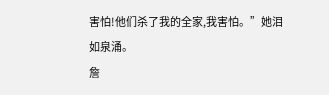害怕!他们杀了我的全家,我害怕。”她泪如泉涌。
詹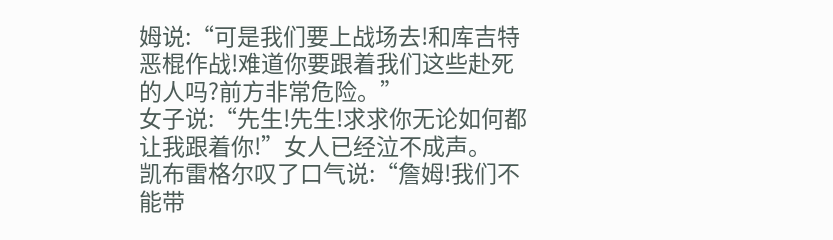姆说:“可是我们要上战场去!和库吉特恶棍作战!难道你要跟着我们这些赴死的人吗?前方非常危险。”
女子说:“先生!先生!求求你无论如何都让我跟着你!”女人已经泣不成声。
凯布雷格尔叹了口气说:“詹姆!我们不能带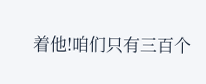着他!咱们只有三百个